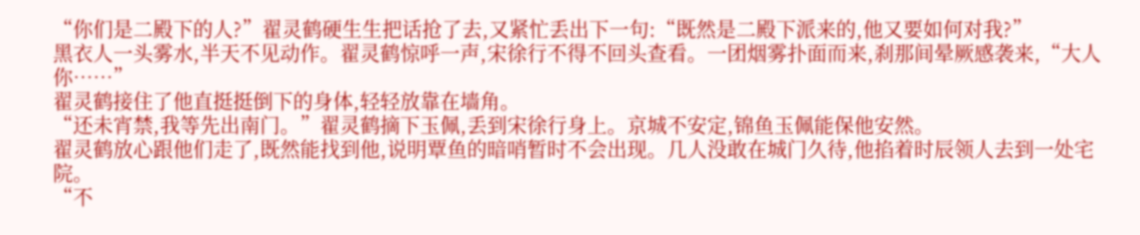“你们是二殿下的人?”翟灵鹤硬生生把话抢了去,又紧忙丢出下一句:“既然是二殿下派来的,他又要如何对我?”
黑衣人一头雾水,半天不见动作。翟灵鹤惊呼一声,宋徐行不得不回头查看。一团烟雾扑面而来,刹那间晕厥感袭来,“大人你……”
翟灵鹤接住了他直挺挺倒下的身体,轻轻放靠在墙角。
“还未宵禁,我等先出南门。”翟灵鹤摘下玉佩,丢到宋徐行身上。京城不安定,锦鱼玉佩能保他安然。
翟灵鹤放心跟他们走了,既然能找到他,说明覃鱼的暗哨暂时不会出现。几人没敢在城门久待,他掐着时辰领人去到一处宅院。
“不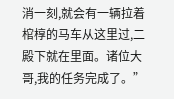消一刻,就会有一辆拉着棺椁的马车从这里过,二殿下就在里面。诸位大哥,我的任务完成了。”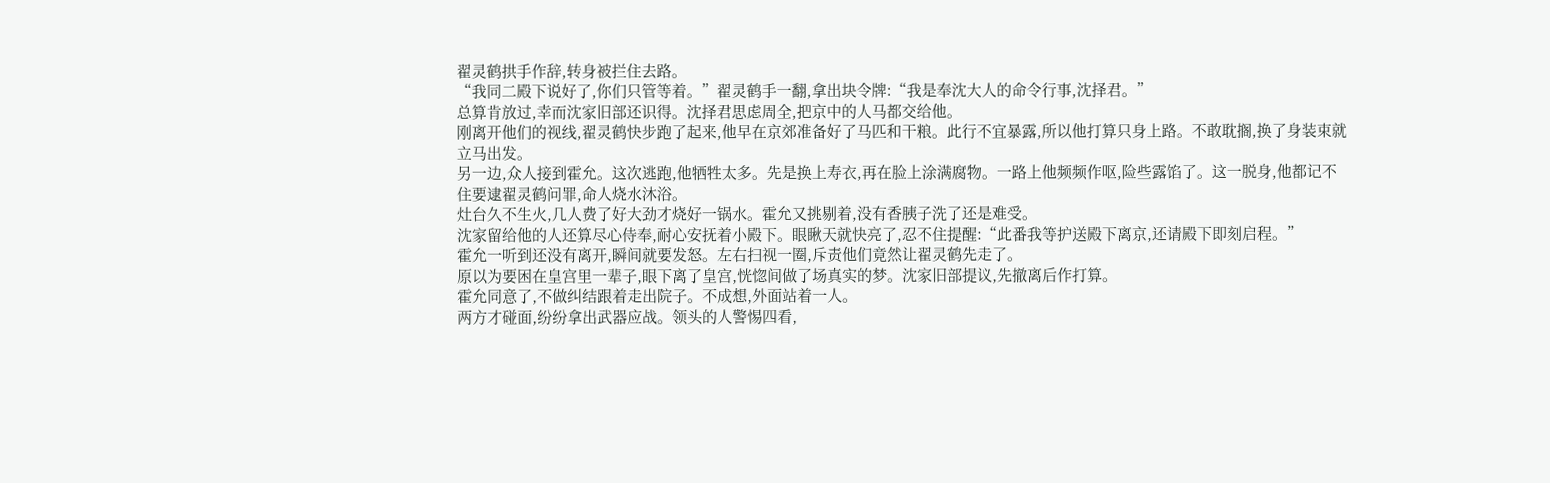翟灵鹤拱手作辞,转身被拦住去路。
“我同二殿下说好了,你们只管等着。”翟灵鹤手一翻,拿出块令牌:“我是奉沈大人的命令行事,沈择君。”
总算肯放过,幸而沈家旧部还识得。沈择君思虑周全,把京中的人马都交给他。
刚离开他们的视线,翟灵鹤快步跑了起来,他早在京郊准备好了马匹和干粮。此行不宜暴露,所以他打算只身上路。不敢耽搁,换了身装束就立马出发。
另一边,众人接到霍允。这次逃跑,他牺牲太多。先是换上寿衣,再在脸上涂满腐物。一路上他频频作呕,险些露馅了。这一脱身,他都记不住要逮翟灵鹤问罪,命人烧水沐浴。
灶台久不生火,几人费了好大劲才烧好一锅水。霍允又挑剔着,没有香胰子洗了还是难受。
沈家留给他的人还算尽心侍奉,耐心安抚着小殿下。眼瞅天就快亮了,忍不住提醒:“此番我等护送殿下离京,还请殿下即刻启程。”
霍允一听到还没有离开,瞬间就要发怒。左右扫视一圈,斥责他们竟然让翟灵鹤先走了。
原以为要困在皇宫里一辈子,眼下离了皇宫,恍惚间做了场真实的梦。沈家旧部提议,先撤离后作打算。
霍允同意了,不做纠结跟着走出院子。不成想,外面站着一人。
两方才碰面,纷纷拿出武器应战。领头的人警惕四看,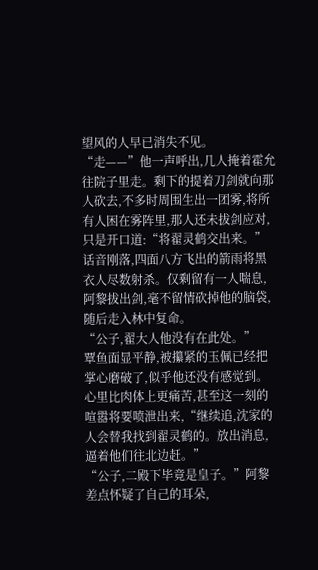望风的人早已消失不见。
“走——”他一声呼出,几人掩着霍允往院子里走。剩下的提着刀剑就向那人砍去,不多时周围生出一团雾,将所有人困在雾阵里,那人还未拔剑应对,只是开口道:“将翟灵鹤交出来。”
话音刚落,四面八方飞出的箭雨将黑衣人尽数射杀。仅剩留有一人喘息,阿黎拔出剑,毫不留情砍掉他的脑袋,随后走入林中复命。
“公子,翟大人他没有在此处。”
覃鱼面显平静,被攥紧的玉佩已经把掌心磨破了,似乎他还没有感觉到。心里比肉体上更痛苦,甚至这一刻的喧嚣将要喷泄出来,“继续追,沈家的人会替我找到翟灵鹤的。放出消息,逼着他们往北边赶。”
“公子,二殿下毕竟是皇子。”阿黎差点怀疑了自己的耳朵,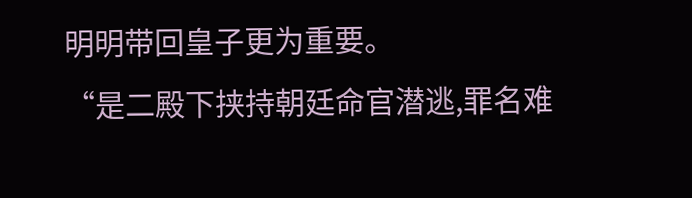明明带回皇子更为重要。
“是二殿下挟持朝廷命官潜逃,罪名难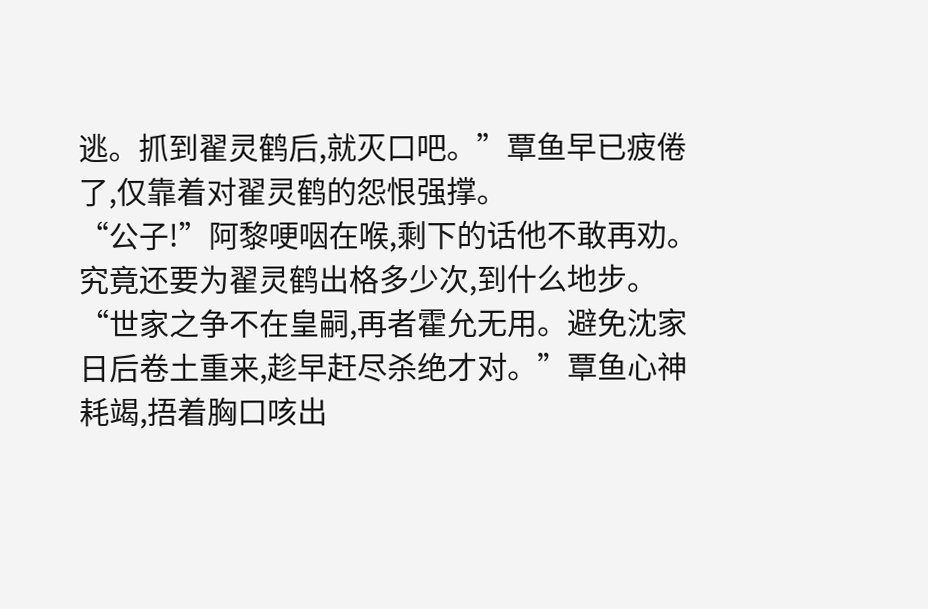逃。抓到翟灵鹤后,就灭口吧。”覃鱼早已疲倦了,仅靠着对翟灵鹤的怨恨强撑。
“公子!”阿黎哽咽在喉,剩下的话他不敢再劝。究竟还要为翟灵鹤出格多少次,到什么地步。
“世家之争不在皇嗣,再者霍允无用。避免沈家日后卷土重来,趁早赶尽杀绝才对。”覃鱼心神耗竭,捂着胸口咳出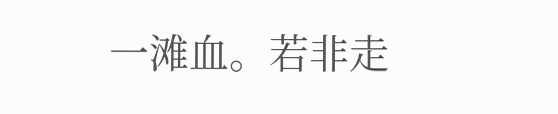一滩血。若非走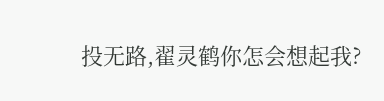投无路,翟灵鹤你怎会想起我?